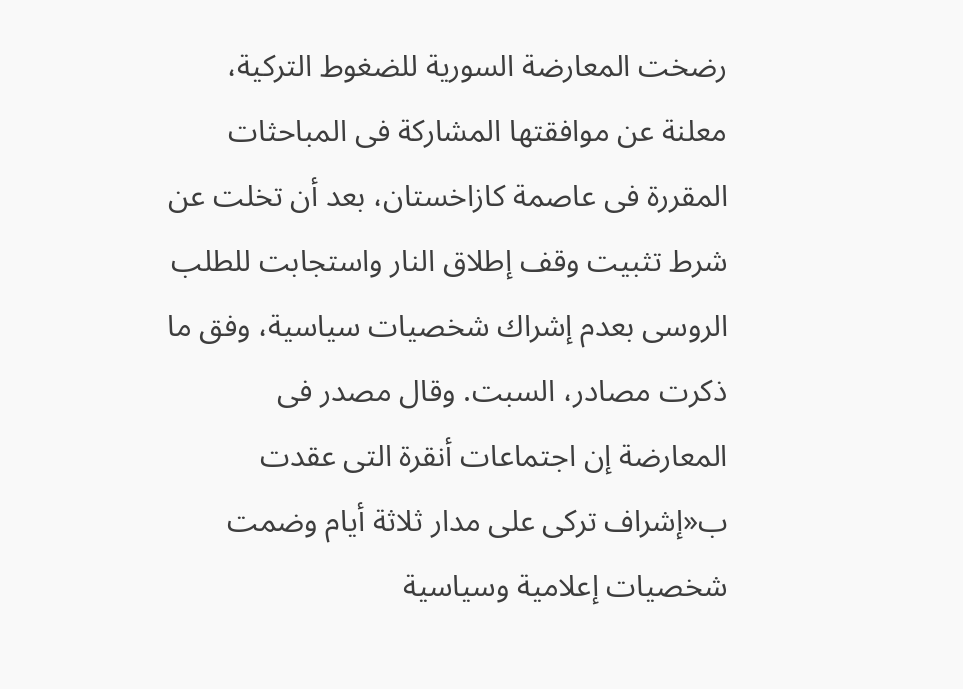رضخت المعارضة السورية للضغوط التركية، معلنة عن موافقتها المشاركة فى المباحثات المقررة فى عاصمة كازاخستان، بعد أن تخلت عن شرط تثبيت وقف إطلاق النار واستجابت للطلب الروسى بعدم إشراك شخصيات سياسية، وفق ما ذكرت مصادر، السبت. وقال مصدر فى المعارضة إن اجتماعات أنقرة التى عقدت ب«إشراف تركى على مدار ثلاثة أيام وضمت شخصيات إعلامية وسياسية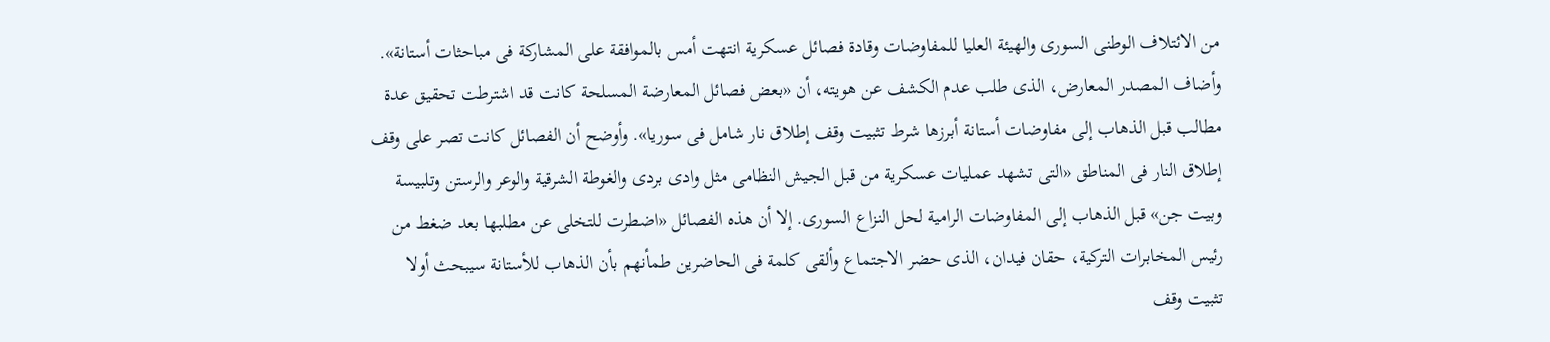من الائتلاف الوطنى السورى والهيئة العليا للمفاوضات وقادة فصائل عسكرية انتهت أمس بالموافقة على المشاركة فى مباحثات أستانة». وأضاف المصدر المعارض، الذى طلب عدم الكشف عن هويته، أن «بعض فصائل المعارضة المسلحة كانت قد اشترطت تحقيق عدة مطالب قبل الذهاب إلى مفاوضات أستانة أبرزها شرط تثبيت وقف إطلاق نار شامل فى سوريا». وأوضح أن الفصائل كانت تصر على وقف إطلاق النار فى المناطق «التى تشهد عمليات عسكرية من قبل الجيش النظامى مثل وادى بردى والغوطة الشرقية والوعر والرستن وتلبيسة وبيت جن» قبل الذهاب إلى المفاوضات الرامية لحل النزاع السورى. إلا أن هذه الفصائل «اضطرت للتخلى عن مطلبها بعد ضغط من رئيس المخابرات التركية، حقان فيدان، الذى حضر الاجتماع وألقى كلمة فى الحاضرين طمأنهم بأن الذهاب للأستانة سيبحث أولا تثبيت وقف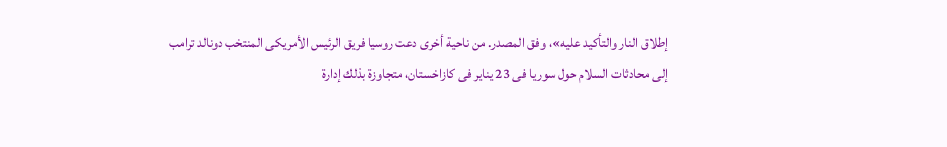إطلاق النار والتأكيد عليه»، وفق المصدر. من ناحية أخرى دعت روسيا فريق الرئيس الأمريكى المنتخب دونالد ترامب إلى محادثات السلام حول سوريا فى 23 يناير فى كازاخستان، متجاوزة بذلك إدارة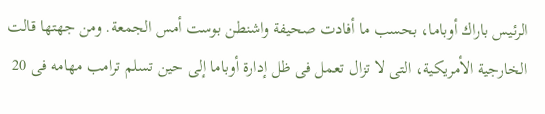الرئيس باراك أوباما، بحسب ما أفادت صحيفة واشنطن بوست أمس الجمعة. ومن جهتها قالت الخارجية الأمريكية، التى لا تزال تعمل فى ظل إدارة أوباما إلى حين تسلم ترامب مهامه فى 20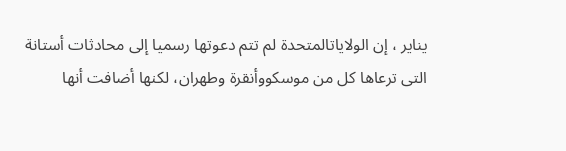يناير ، إن الولاياتالمتحدة لم تتم دعوتها رسميا إلى محادثات أستانة التى ترعاها كل من موسكووأنقرة وطهران، لكنها أضافت أنها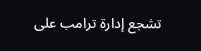تشجع إدارة ترامب على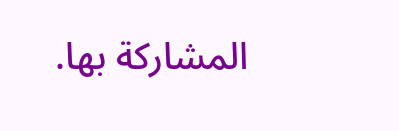المشاركة بها.